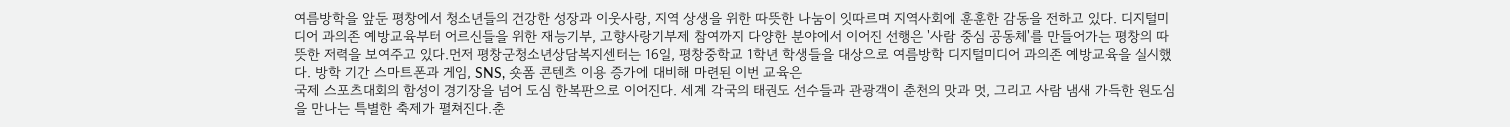여름방학을 앞둔 평창에서 청소년들의 건강한 성장과 이웃사랑, 지역 상생을 위한 따뜻한 나눔이 잇따르며 지역사회에 훈훈한 감동을 전하고 있다. 디지털미디어 과의존 예방교육부터 어르신들을 위한 재능기부, 고향사랑기부제 참여까지 다양한 분야에서 이어진 선행은 '사람 중심 공동체'를 만들어가는 평창의 따뜻한 저력을 보여주고 있다.먼저 평창군청소년상담복지센터는 16일, 평창중학교 1학년 학생들을 대상으로 여름방학 디지털미디어 과의존 예방교육을 실시했다. 방학 기간 스마트폰과 게임, SNS, 숏폼 콘텐츠 이용 증가에 대비해 마련된 이번 교육은
국제 스포츠대회의 함성이 경기장을 넘어 도심 한복판으로 이어진다. 세계 각국의 태권도 선수들과 관광객이 춘천의 맛과 멋, 그리고 사람 냄새 가득한 원도심을 만나는 특별한 축제가 펼쳐진다.춘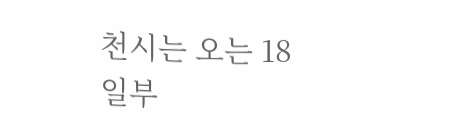천시는 오는 18일부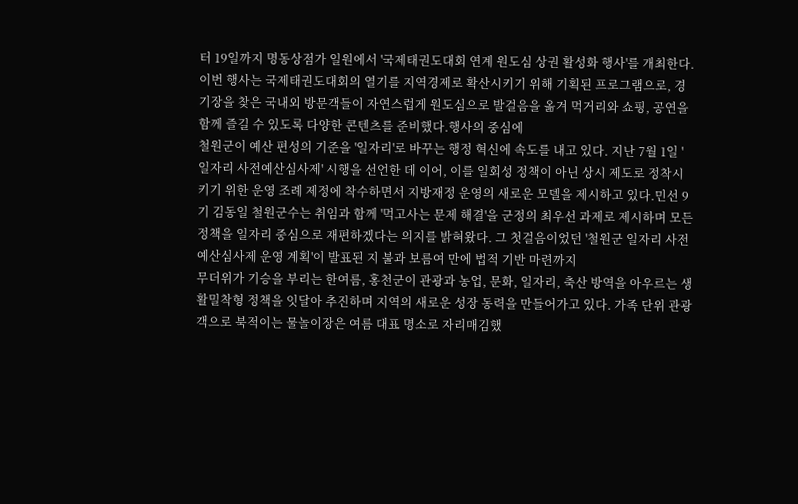터 19일까지 명동상점가 일원에서 '국제태권도대회 연계 원도심 상권 활성화 행사'를 개최한다. 이번 행사는 국제태권도대회의 열기를 지역경제로 확산시키기 위해 기획된 프로그램으로, 경기장을 찾은 국내외 방문객들이 자연스럽게 원도심으로 발걸음을 옮겨 먹거리와 쇼핑, 공연을 함께 즐길 수 있도록 다양한 콘텐츠를 준비했다.행사의 중심에
철원군이 예산 편성의 기준을 '일자리'로 바꾸는 행정 혁신에 속도를 내고 있다. 지난 7월 1일 '일자리 사전예산심사제' 시행을 선언한 데 이어, 이를 일회성 정책이 아닌 상시 제도로 정착시키기 위한 운영 조례 제정에 착수하면서 지방재정 운영의 새로운 모델을 제시하고 있다.민선 9기 김동일 철원군수는 취임과 함께 '먹고사는 문제 해결'을 군정의 최우선 과제로 제시하며 모든 정책을 일자리 중심으로 재편하겠다는 의지를 밝혀왔다. 그 첫걸음이었던 '철원군 일자리 사전예산심사제 운영 계획'이 발표된 지 불과 보름여 만에 법적 기반 마련까지
무더위가 기승을 부리는 한여름, 홍천군이 관광과 농업, 문화, 일자리, 축산 방역을 아우르는 생활밀착형 정책을 잇달아 추진하며 지역의 새로운 성장 동력을 만들어가고 있다. 가족 단위 관광객으로 북적이는 물놀이장은 여름 대표 명소로 자리매김했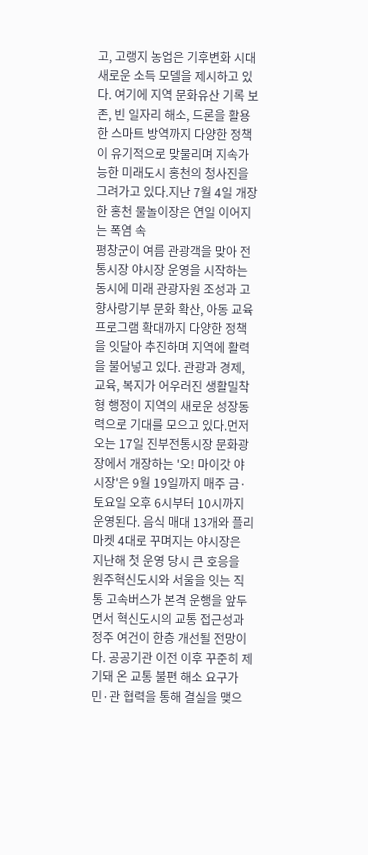고, 고랭지 농업은 기후변화 시대 새로운 소득 모델을 제시하고 있다. 여기에 지역 문화유산 기록 보존, 빈 일자리 해소, 드론을 활용한 스마트 방역까지 다양한 정책이 유기적으로 맞물리며 지속가능한 미래도시 홍천의 청사진을 그려가고 있다.지난 7월 4일 개장한 홍천 물놀이장은 연일 이어지는 폭염 속
평창군이 여름 관광객을 맞아 전통시장 야시장 운영을 시작하는 동시에 미래 관광자원 조성과 고향사랑기부 문화 확산, 아동 교육 프로그램 확대까지 다양한 정책을 잇달아 추진하며 지역에 활력을 불어넣고 있다. 관광과 경제, 교육, 복지가 어우러진 생활밀착형 행정이 지역의 새로운 성장동력으로 기대를 모으고 있다.먼저 오는 17일 진부전통시장 문화광장에서 개장하는 '오! 마이갓 야시장'은 9월 19일까지 매주 금·토요일 오후 6시부터 10시까지 운영된다. 음식 매대 13개와 플리마켓 4대로 꾸며지는 야시장은 지난해 첫 운영 당시 큰 호응을
원주혁신도시와 서울을 잇는 직통 고속버스가 본격 운행을 앞두면서 혁신도시의 교통 접근성과 정주 여건이 한층 개선될 전망이다. 공공기관 이전 이후 꾸준히 제기돼 온 교통 불편 해소 요구가 민·관 협력을 통해 결실을 맺으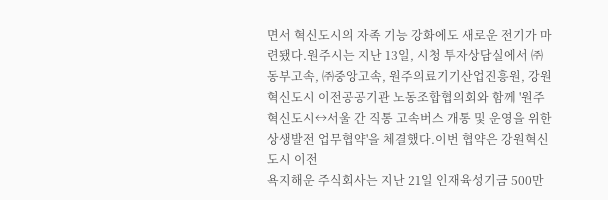면서 혁신도시의 자족 기능 강화에도 새로운 전기가 마련됐다.원주시는 지난 13일, 시청 투자상담실에서 ㈜동부고속, ㈜중앙고속, 원주의료기기산업진흥원, 강원혁신도시 이전공공기관 노동조합협의회와 함께 '원주혁신도시↔서울 간 직통 고속버스 개통 및 운영을 위한 상생발전 업무협약'을 체결했다.이번 협약은 강원혁신도시 이전
욕지해운 주식회사는 지난 21일 인재육성기금 500만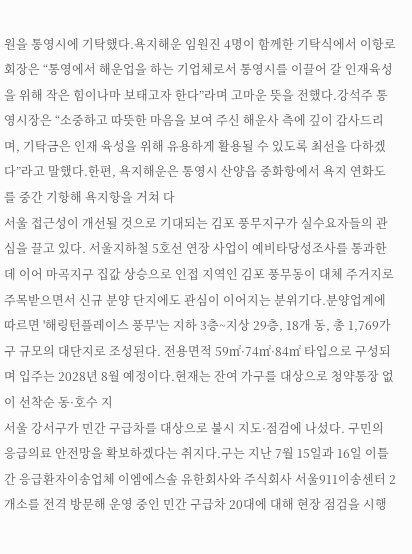원을 통영시에 기탁했다.욕지해운 임원진 4명이 함께한 기탁식에서 이항로 회장은 “통영에서 해운업을 하는 기업체로서 통영시를 이끌어 갈 인재육성을 위해 작은 힘이나마 보태고자 한다”라며 고마운 뜻을 전했다.강석주 통영시장은 “소중하고 따뜻한 마음을 보여 주신 해운사 측에 깊이 감사드리며, 기탁금은 인재 육성을 위해 유용하게 활용될 수 있도록 최선을 다하겠다”라고 말했다.한편, 욕지해운은 통영시 산양읍 중화항에서 욕지 연화도를 중간 기항해 욕지항을 거쳐 다
서울 접근성이 개선될 것으로 기대되는 김포 풍무지구가 실수요자들의 관심을 끌고 있다. 서울지하철 5호선 연장 사업이 예비타당성조사를 통과한 데 이어 마곡지구 집값 상승으로 인접 지역인 김포 풍무동이 대체 주거지로 주목받으면서 신규 분양 단지에도 관심이 이어지는 분위기다.분양업계에 따르면 '해링턴플레이스 풍무'는 지하 3층~지상 29층, 18개 동, 총 1,769가구 규모의 대단지로 조성된다. 전용면적 59㎡·74㎡·84㎡ 타입으로 구성되며 입주는 2028년 8월 예정이다.현재는 잔여 가구를 대상으로 청약통장 없이 선착순 동·호수 지
서울 강서구가 민간 구급차를 대상으로 불시 지도·점검에 나섰다. 구민의 응급의료 안전망을 확보하겠다는 취지다.구는 지난 7월 15일과 16일 이틀간 응급환자이송업체 이엠에스솔 유한회사와 주식회사 서울911이송센터 2개소를 전격 방문해 운영 중인 민간 구급차 20대에 대해 현장 점검을 시행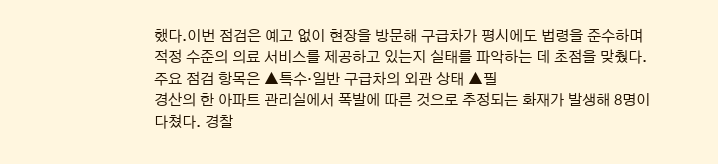했다.이번 점검은 예고 없이 현장을 방문해 구급차가 평시에도 법령을 준수하며 적정 수준의 의료 서비스를 제공하고 있는지 실태를 파악하는 데 초점을 맞췄다.주요 점검 항목은 ▲특수·일반 구급차의 외관 상태 ▲필
경산의 한 아파트 관리실에서 폭발에 따른 것으로 추정되는 화재가 발생해 8명이 다쳤다. 경찰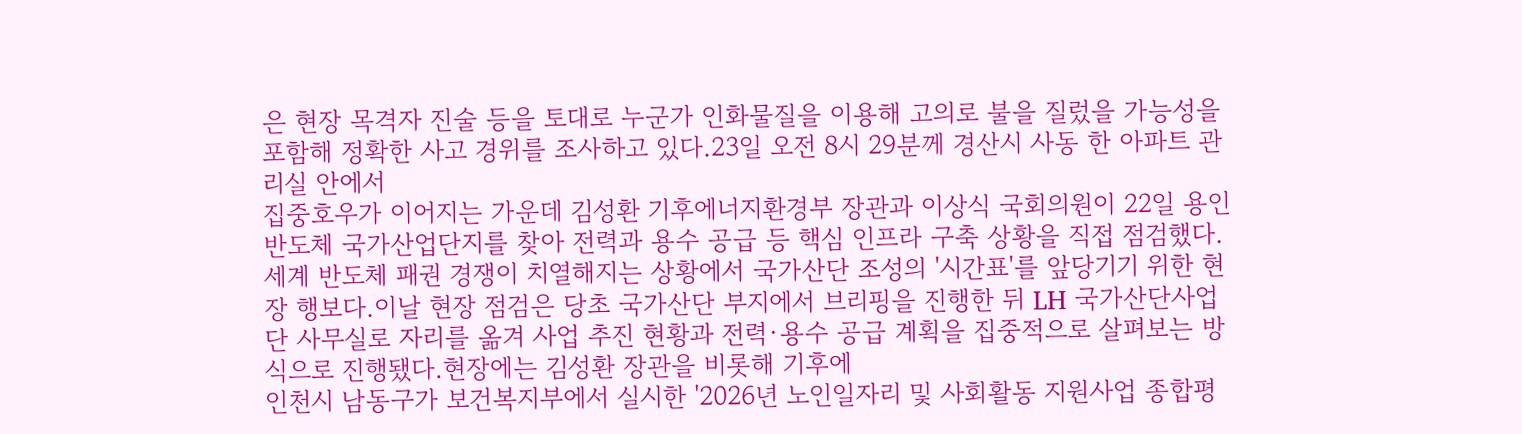은 현장 목격자 진술 등을 토대로 누군가 인화물질을 이용해 고의로 불을 질렀을 가능성을 포함해 정확한 사고 경위를 조사하고 있다.23일 오전 8시 29분께 경산시 사동 한 아파트 관리실 안에서
집중호우가 이어지는 가운데 김성환 기후에너지환경부 장관과 이상식 국회의원이 22일 용인 반도체 국가산업단지를 찾아 전력과 용수 공급 등 핵심 인프라 구축 상황을 직접 점검했다. 세계 반도체 패권 경쟁이 치열해지는 상황에서 국가산단 조성의 '시간표'를 앞당기기 위한 현장 행보다.이날 현장 점검은 당초 국가산단 부지에서 브리핑을 진행한 뒤 LH 국가산단사업단 사무실로 자리를 옮겨 사업 추진 현황과 전력·용수 공급 계획을 집중적으로 살펴보는 방식으로 진행됐다.현장에는 김성환 장관을 비롯해 기후에
인천시 남동구가 보건복지부에서 실시한 '2026년 노인일자리 및 사회활동 지원사업 종합평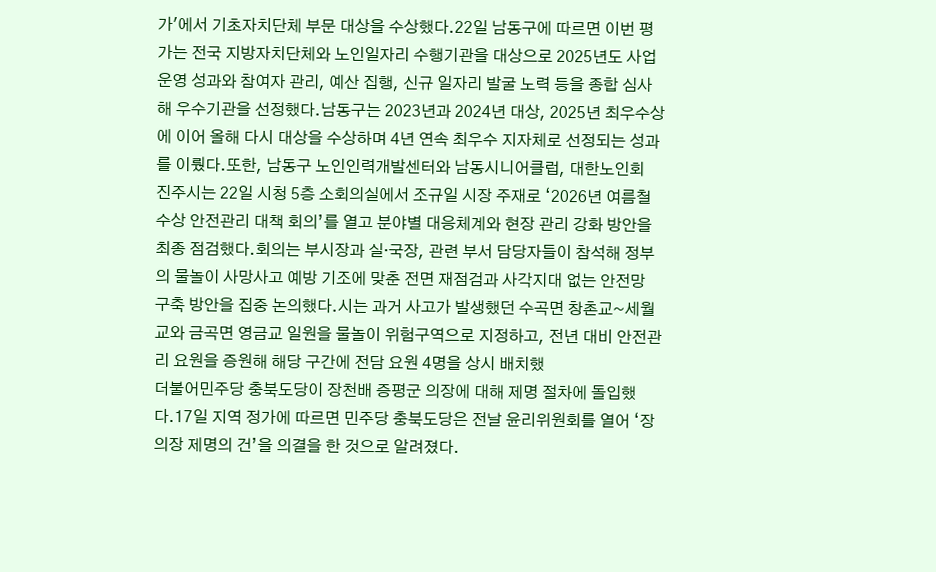가'에서 기초자치단체 부문 대상을 수상했다.22일 남동구에 따르면 이번 평가는 전국 지방자치단체와 노인일자리 수행기관을 대상으로 2025년도 사업 운영 성과와 참여자 관리, 예산 집행, 신규 일자리 발굴 노력 등을 종합 심사해 우수기관을 선정했다.남동구는 2023년과 2024년 대상, 2025년 최우수상에 이어 올해 다시 대상을 수상하며 4년 연속 최우수 지자체로 선정되는 성과를 이뤘다.또한, 남동구 노인인력개발센터와 남동시니어클럽, 대한노인회
진주시는 22일 시청 5층 소회의실에서 조규일 시장 주재로 ‘2026년 여름철 수상 안전관리 대책 회의’를 열고 분야별 대응체계와 현장 관리 강화 방안을 최종 점검했다.회의는 부시장과 실·국장, 관련 부서 담당자들이 참석해 정부의 물놀이 사망사고 예방 기조에 맞춘 전면 재점검과 사각지대 없는 안전망 구축 방안을 집중 논의했다.시는 과거 사고가 발생했던 수곡면 창촌교~세월교와 금곡면 영금교 일원을 물놀이 위험구역으로 지정하고, 전년 대비 안전관리 요원을 증원해 해당 구간에 전담 요원 4명을 상시 배치했
더불어민주당 충북도당이 장천배 증평군 의장에 대해 제명 절차에 돌입했다.17일 지역 정가에 따르면 민주당 충북도당은 전날 윤리위원회를 열어 ‘장 의장 제명의 건’을 의결을 한 것으로 알려졌다.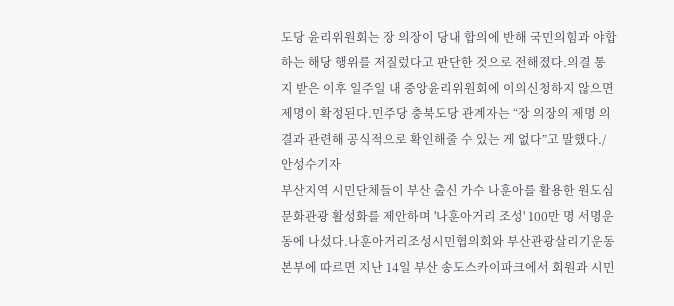도당 윤리위원회는 장 의장이 당내 합의에 반해 국민의힘과 야합하는 해당 행위를 저질렀다고 판단한 것으로 전해졌다.의결 통지 받은 이후 일주일 내 중앙윤리위원회에 이의신청하지 않으면 제명이 확정된다.민주당 충북도당 관계자는 “장 의장의 제명 의결과 관련해 공식적으로 확인해줄 수 있는 게 없다”고 말했다./안성수기자
부산지역 시민단체들이 부산 출신 가수 나훈아를 활용한 원도심 문화관광 활성화를 제안하며 '나훈아거리 조성' 100만 명 서명운동에 나섰다.나훈아거리조성시민협의회와 부산관광살리기운동본부에 따르면 지난 14일 부산 송도스카이파크에서 회원과 시민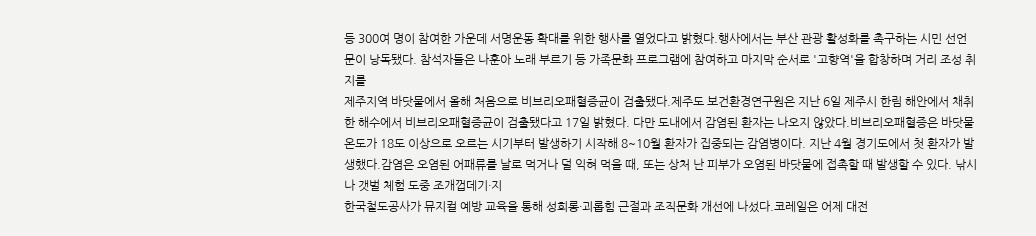등 300여 명이 참여한 가운데 서명운동 확대를 위한 행사를 열었다고 밝혔다.행사에서는 부산 관광 활성화를 촉구하는 시민 선언문이 낭독됐다. 참석자들은 나훈아 노래 부르기 등 가족문화 프로그램에 참여하고 마지막 순서로 '고향역'을 합창하며 거리 조성 취지를
제주지역 바닷물에서 올해 처음으로 비브리오패혈증균이 검출됐다.제주도 보건환경연구원은 지난 6일 제주시 한림 해안에서 채취한 해수에서 비브리오패혈증균이 검출됐다고 17일 밝혔다. 다만 도내에서 감염된 환자는 나오지 않았다.비브리오패혈증은 바닷물 온도가 18도 이상으로 오르는 시기부터 발생하기 시작해 8~10월 환자가 집중되는 감염병이다. 지난 4월 경기도에서 첫 환자가 발생했다.감염은 오염된 어패류를 날로 먹거나 덜 익혀 먹을 때, 또는 상처 난 피부가 오염된 바닷물에 접촉할 때 발생할 수 있다. 낚시나 갯벌 체험 도중 조개껍데기·지
한국철도공사가 뮤지컬 예방 교육을 통해 성희롱·괴롭힘 근절과 조직문화 개선에 나섰다.코레일은 어제 대전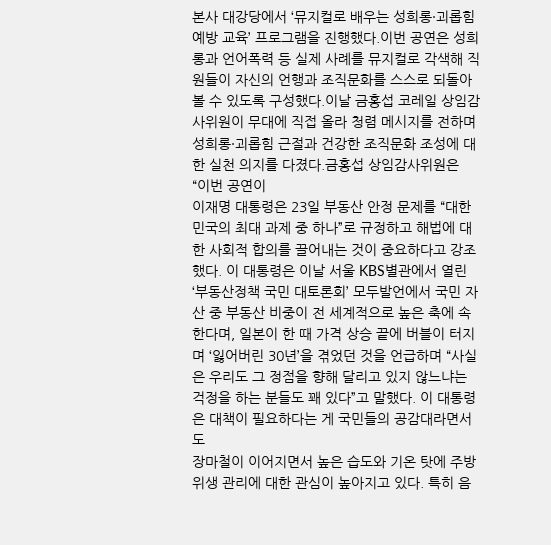본사 대강당에서 ‘뮤지컬로 배우는 성희롱·괴롭힘 예방 교육’ 프로그램을 진행했다.이번 공연은 성희롱과 언어폭력 등 실제 사례를 뮤지컬로 각색해 직원들이 자신의 언행과 조직문화를 스스로 되돌아볼 수 있도록 구성했다.이날 금홍섭 코레일 상임감사위원이 무대에 직접 올라 청렴 메시지를 전하며 성희롱·괴롭힘 근절과 건강한 조직문화 조성에 대한 실천 의지를 다졌다.금홍섭 상임감사위원은 “이번 공연이
이재명 대통령은 23일 부동산 안정 문제를 “대한민국의 최대 과제 중 하나”로 규정하고 해법에 대한 사회적 합의를 끌어내는 것이 중요하다고 강조했다. 이 대통령은 이날 서울 KBS별관에서 열린 ‘부동산정책 국민 대토론회’ 모두발언에서 국민 자산 중 부동산 비중이 전 세계적으로 높은 축에 속한다며, 일본이 한 때 가격 상승 끝에 버블이 터지며 ‘잃어버린 30년’을 겪었던 것을 언급하며 “사실은 우리도 그 정점을 향해 달리고 있지 않느냐는 걱정을 하는 분들도 꽤 있다”고 말했다. 이 대통령은 대책이 필요하다는 게 국민들의 공감대라면서도
장마철이 이어지면서 높은 습도와 기온 탓에 주방 위생 관리에 대한 관심이 높아지고 있다. 특히 음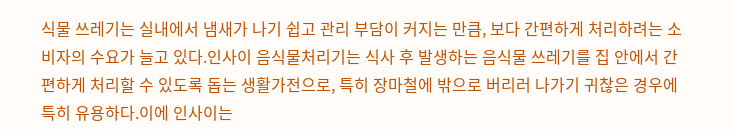식물 쓰레기는 실내에서 냄새가 나기 쉽고 관리 부담이 커지는 만큼, 보다 간편하게 처리하려는 소비자의 수요가 늘고 있다.인사이 음식물처리기는 식사 후 발생하는 음식물 쓰레기를 집 안에서 간편하게 처리할 수 있도록 돕는 생활가전으로, 특히 장마철에 밖으로 버리러 나가기 귀찮은 경우에 특히 유용하다.이에 인사이는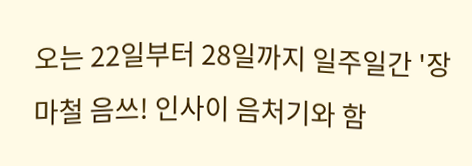오는 22일부터 28일까지 일주일간 '장마철 음쓰! 인사이 음처기와 함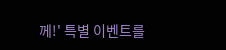께!' 특별 이벤트를